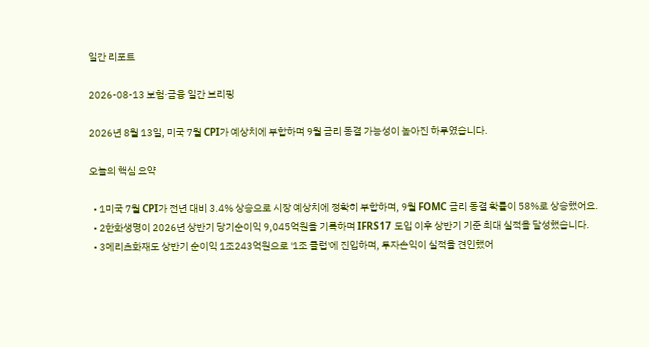일간 리포트

2026-08-13 보험·금융 일간 브리핑

2026년 8월 13일, 미국 7월 CPI가 예상치에 부합하며 9월 금리 동결 가능성이 높아진 하루였습니다.

오늘의 핵심 요약

  • 1미국 7월 CPI가 전년 대비 3.4% 상승으로 시장 예상치에 정확히 부합하며, 9월 FOMC 금리 동결 확률이 58%로 상승했어요.
  • 2한화생명이 2026년 상반기 당기순이익 9,045억원을 기록하며 IFRS17 도입 이후 상반기 기준 최대 실적을 달성했습니다.
  • 3메리츠화재도 상반기 순이익 1조243억원으로 '1조 클럽'에 진입하며, 투자손익이 실적을 견인했어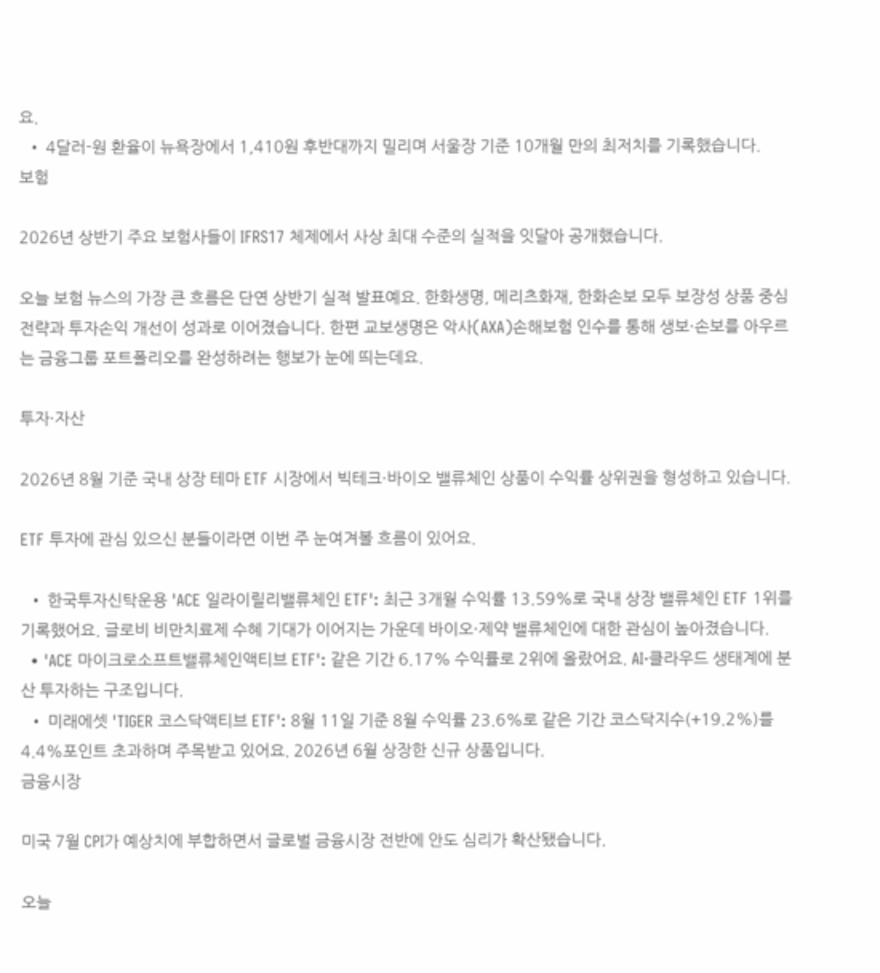요.
  • 4달러-원 환율이 뉴욕장에서 1,410원 후반대까지 밀리며 서울장 기준 10개월 만의 최저치를 기록했습니다.
보험

2026년 상반기 주요 보험사들이 IFRS17 체제에서 사상 최대 수준의 실적을 잇달아 공개했습니다.

오늘 보험 뉴스의 가장 큰 흐름은 단연 상반기 실적 발표예요. 한화생명, 메리츠화재, 한화손보 모두 보장성 상품 중심 전략과 투자손익 개선이 성과로 이어졌습니다. 한편 교보생명은 악사(AXA)손해보험 인수를 통해 생보·손보를 아우르는 금융그룹 포트폴리오를 완성하려는 행보가 눈에 띄는데요.

투자·자산

2026년 8월 기준 국내 상장 테마 ETF 시장에서 빅테크·바이오 밸류체인 상품이 수익률 상위권을 형성하고 있습니다.

ETF 투자에 관심 있으신 분들이라면 이번 주 눈여겨볼 흐름이 있어요.

  • 한국투자신탁운용 'ACE 일라이릴리밸류체인 ETF': 최근 3개월 수익률 13.59%로 국내 상장 밸류체인 ETF 1위를 기록했어요. 글로비 비만치료제 수혜 기대가 이어지는 가운데 바이오·제약 밸류체인에 대한 관심이 높아졌습니다.
  • 'ACE 마이크로소프트밸류체인액티브 ETF': 같은 기간 6.17% 수익률로 2위에 올랐어요. AI·클라우드 생태계에 분산 투자하는 구조입니다.
  • 미래에셋 'TIGER 코스닥액티브 ETF': 8월 11일 기준 8월 수익률 23.6%로 같은 기간 코스닥지수(+19.2%)를 4.4%포인트 초과하며 주목받고 있어요. 2026년 6월 상장한 신규 상품입니다.
금융시장

미국 7월 CPI가 예상치에 부합하면서 글로벌 금융시장 전반에 안도 심리가 확산됐습니다.

오늘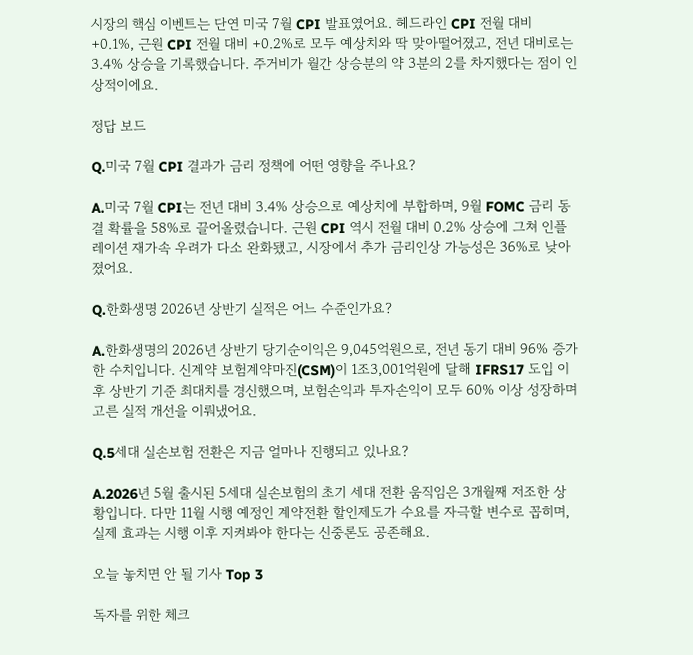시장의 핵심 이벤트는 단연 미국 7월 CPI 발표였어요. 헤드라인 CPI 전월 대비 +0.1%, 근원 CPI 전월 대비 +0.2%로 모두 예상치와 딱 맞아떨어졌고, 전년 대비로는 3.4% 상승을 기록했습니다. 주거비가 월간 상승분의 약 3분의 2를 차지했다는 점이 인상적이에요.

정답 보드

Q.미국 7월 CPI 결과가 금리 정책에 어떤 영향을 주나요?

A.미국 7월 CPI는 전년 대비 3.4% 상승으로 예상치에 부합하며, 9월 FOMC 금리 동결 확률을 58%로 끌어올렸습니다. 근원 CPI 역시 전월 대비 0.2% 상승에 그쳐 인플레이션 재가속 우려가 다소 완화됐고, 시장에서 추가 금리인상 가능성은 36%로 낮아졌어요.

Q.한화생명 2026년 상반기 실적은 어느 수준인가요?

A.한화생명의 2026년 상반기 당기순이익은 9,045억원으로, 전년 동기 대비 96% 증가한 수치입니다. 신계약 보험계약마진(CSM)이 1조3,001억원에 달해 IFRS17 도입 이후 상반기 기준 최대치를 경신했으며, 보험손익과 투자손익이 모두 60% 이상 성장하며 고른 실적 개선을 이뤄냈어요.

Q.5세대 실손보험 전환은 지금 얼마나 진행되고 있나요?

A.2026년 5월 출시된 5세대 실손보험의 초기 세대 전환 움직임은 3개월째 저조한 상황입니다. 다만 11월 시행 예정인 계약전환 할인제도가 수요를 자극할 변수로 꼽히며, 실제 효과는 시행 이후 지켜봐야 한다는 신중론도 공존해요.

오늘 놓치면 안 될 기사 Top 3

독자를 위한 체크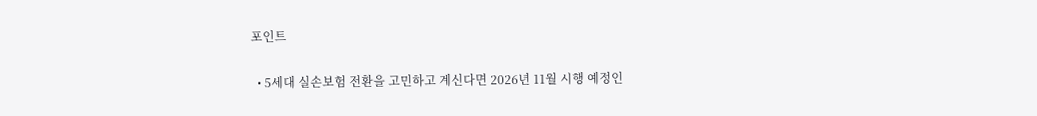포인트

  • 5세대 실손보험 전환을 고민하고 계신다면 2026년 11월 시행 예정인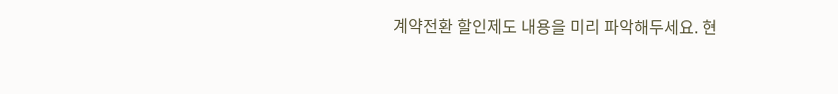계약전환 할인제도 내용을 미리 파악해두세요. 현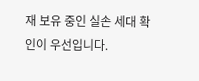재 보유 중인 실손 세대 확인이 우선입니다.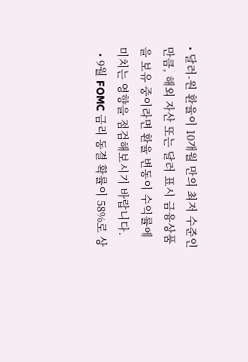• 달러-원 환율이 10개월 만의 최저 수준인 만큼, 해외 자산 또는 달러 표시 금융상품을 보유 중이라면 환율 변동이 수익률에 미치는 영향을 점검해보시기 바랍니다.
  • 9월 FOMC 금리 동결 확률이 58%로 상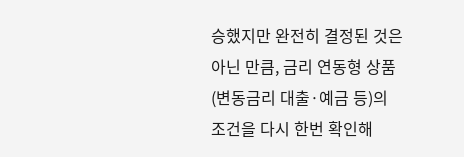승했지만 완전히 결정된 것은 아닌 만큼, 금리 연동형 상품(변동금리 대출·예금 등)의 조건을 다시 한번 확인해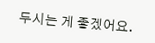두시는 게 좋겠어요.